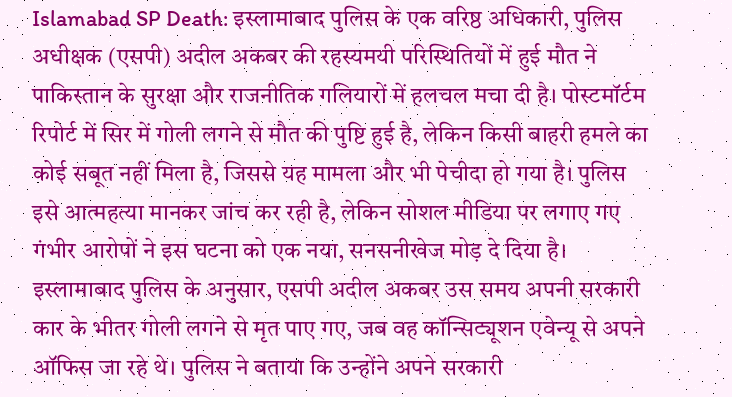Islamabad SP Death: इस्लामाबाद पुलिस के एक वरिष्ठ अधिकारी, पुलिस अधीक्षक (एसपी) अदील अकबर की रहस्यमयी परिस्थितियों में हुई मौत ने पाकिस्तान के सुरक्षा और राजनीतिक गलियारों में हलचल मचा दी है। पोस्टमॉर्टम रिपोर्ट में सिर में गोली लगने से मौत की पुष्टि हुई है, लेकिन किसी बाहरी हमले का कोई सबूत नहीं मिला है, जिससे यह मामला और भी पेचीदा हो गया है। पुलिस इसे आत्महत्या मानकर जांच कर रही है, लेकिन सोशल मीडिया पर लगाए गए गंभीर आरोपों ने इस घटना को एक नया, सनसनीखेज मोड़ दे दिया है।
इस्लामाबाद पुलिस के अनुसार, एसपी अदील अकबर उस समय अपनी सरकारी कार के भीतर गोली लगने से मृत पाए गए, जब वह कॉन्सिट्यूशन एवेन्यू से अपने ऑफिस जा रहे थे। पुलिस ने बताया कि उन्होंने अपने सरकारी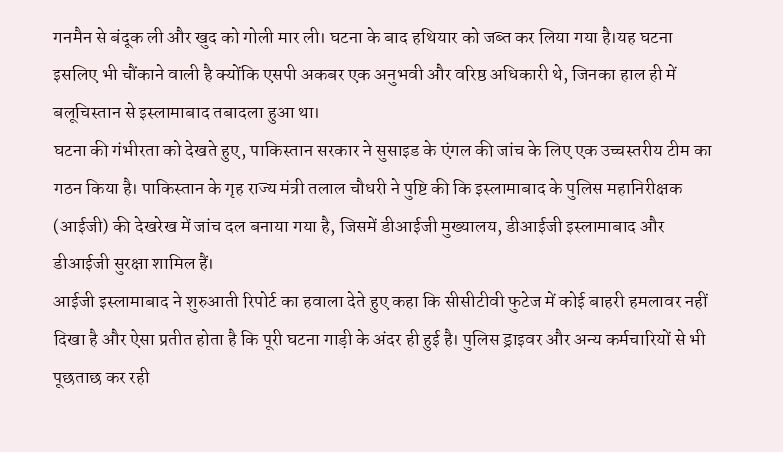गनमैन से बंदूक ली और खुद को गोली मार ली। घटना के बाद हथियार को जब्त कर लिया गया है।यह घटना इसलिए भी चौंकाने वाली है क्योंकि एसपी अकबर एक अनुभवी और वरिष्ठ अधिकारी थे, जिनका हाल ही में बलूचिस्तान से इस्लामाबाद तबादला हुआ था।
घटना की गंभीरता को देखते हुए, पाकिस्तान सरकार ने सुसाइड के एंगल की जांच के लिए एक उच्चस्तरीय टीम का गठन किया है। पाकिस्तान के गृह राज्य मंत्री तलाल चौधरी ने पुष्टि की कि इस्लामाबाद के पुलिस महानिरीक्षक (आईजी) की देखरेख में जांच दल बनाया गया है, जिसमें डीआईजी मुख्यालय, डीआईजी इस्लामाबाद और डीआईजी सुरक्षा शामिल हैं।
आईजी इस्लामाबाद ने शुरुआती रिपोर्ट का हवाला देते हुए कहा कि सीसीटीवी फुटेज में कोई बाहरी हमलावर नहीं दिखा है और ऐसा प्रतीत होता है कि पूरी घटना गाड़ी के अंदर ही हुई है। पुलिस ड्राइवर और अन्य कर्मचारियों से भी पूछताछ कर रही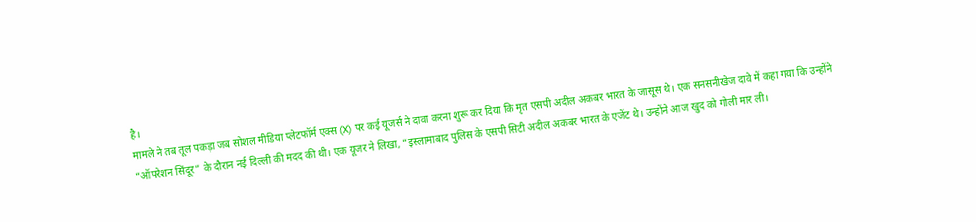है।
मामले ने तब तूल पकड़ा जब सोशल मीडिया प्लेटफॉर्म एक्स (X) पर कई यूजर्स ने दावा करना शुरू कर दिया कि मृत एसपी अदील अकबर भारत के जासूस थे। एक सनसनीखेज दावे में कहा गया कि उन्होंने “ऑपरेशन सिंदूर” के दौरान नई दिल्ली की मदद की थी। एक यूजर ने लिखा, “इस्लामाबाद पुलिस के एसपी सिटी अदील अकबर भारत के एजेंट थे। उन्होंने आज खुद को गोली मार ली।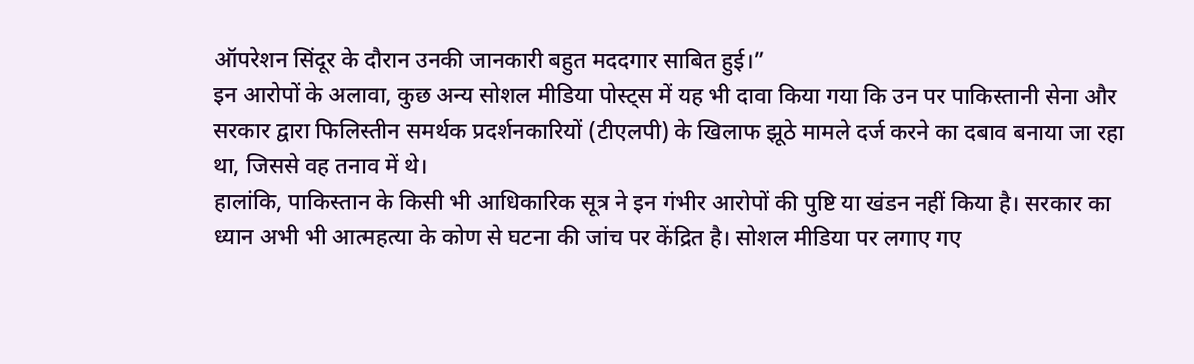ऑपरेशन सिंदूर के दौरान उनकी जानकारी बहुत मददगार साबित हुई।”
इन आरोपों के अलावा, कुछ अन्य सोशल मीडिया पोस्ट्स में यह भी दावा किया गया कि उन पर पाकिस्तानी सेना और सरकार द्वारा फिलिस्तीन समर्थक प्रदर्शनकारियों (टीएलपी) के खिलाफ झूठे मामले दर्ज करने का दबाव बनाया जा रहा था, जिससे वह तनाव में थे।
हालांकि, पाकिस्तान के किसी भी आधिकारिक सूत्र ने इन गंभीर आरोपों की पुष्टि या खंडन नहीं किया है। सरकार का ध्यान अभी भी आत्महत्या के कोण से घटना की जांच पर केंद्रित है। सोशल मीडिया पर लगाए गए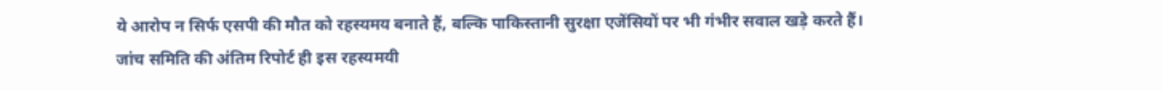ये आरोप न सिर्फ एसपी की मौत को रहस्यमय बनाते हैं, बल्कि पाकिस्तानी सुरक्षा एजेंसियों पर भी गंभीर सवाल खड़े करते हैं।
जांच समिति की अंतिम रिपोर्ट ही इस रहस्यमयी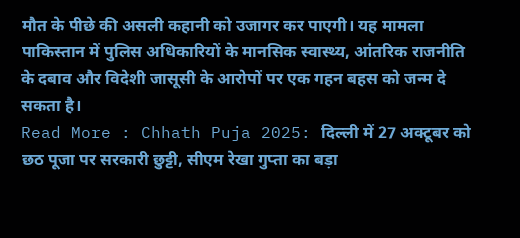मौत के पीछे की असली कहानी को उजागर कर पाएगी। यह मामला पाकिस्तान में पुलिस अधिकारियों के मानसिक स्वास्थ्य, आंतरिक राजनीति के दबाव और विदेशी जासूसी के आरोपों पर एक गहन बहस को जन्म दे सकता है।
Read More : Chhath Puja 2025: दिल्ली में 27 अक्टूबर को छठ पूजा पर सरकारी छुट्टी, सीएम रेखा गुप्ता का बड़ा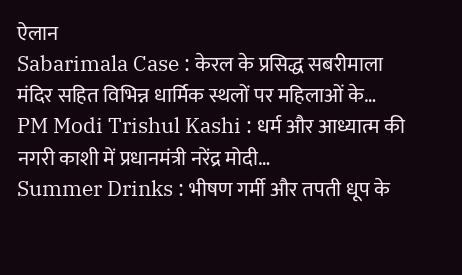ऐलान
Sabarimala Case : केरल के प्रसिद्ध सबरीमाला मंदिर सहित विभिन्न धार्मिक स्थलों पर महिलाओं के…
PM Modi Trishul Kashi : धर्म और आध्यात्म की नगरी काशी में प्रधानमंत्री नरेंद्र मोदी…
Summer Drinks : भीषण गर्मी और तपती धूप के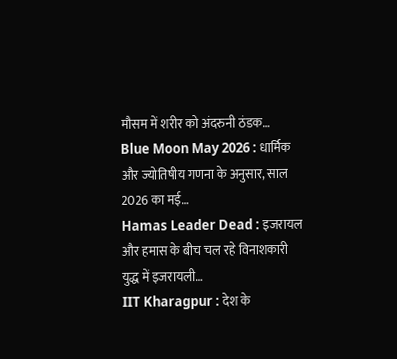मौसम में शरीर को अंदरुनी ठंडक…
Blue Moon May 2026 : धार्मिक और ज्योतिषीय गणना के अनुसार, साल 2026 का मई…
Hamas Leader Dead : इजरायल और हमास के बीच चल रहे विनाशकारी युद्ध में इजरायली…
IIT Kharagpur : देश के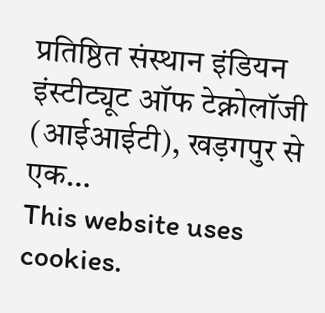प्रतिष्ठित संस्थान इंडियन इंस्टीट्यूट ऑफ टेक्नोलॉजी (आईआईटी), खड़गपुर से एक…
This website uses cookies.